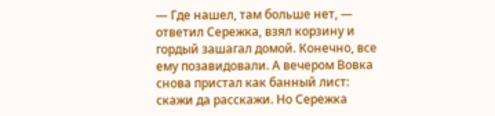— Где нашел, там больше нет, — ответил Сережка, взял корзину и гордый зашагал домой. Конечно, все ему позавидовали. А вечером Вовка снова пристал как банный лист: скажи да расскажи. Но Сережка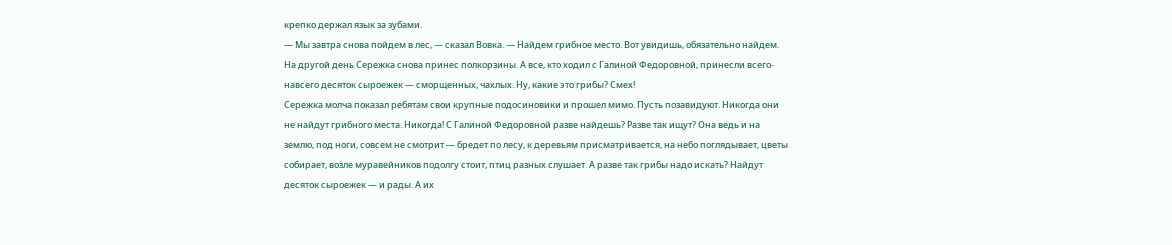крепко держал язык за зубами.
— Мы завтра снова пойдем в лес, — сказал Вовка. — Найдем грибное место. Вот увидишь, обязательно найдем.
На другой день Сережка снова принес полкорзины. А все, кто ходил с Галиной Федоровной, принесли всего-навсего десяток сыроежек — сморщенных, чахлых. Ну, какие это грибы? Смех!
Сережка молча показал ребятам свои крупные подосиновики и прошел мимо. Пусть позавидуют. Никогда они не найдут грибного места. Никогда! С Галиной Федоровной разве найдешь? Разве так ищут? Она ведь и на землю, под ноги, совсем не смотрит — бредет по лесу, к деревьям присматривается, на небо поглядывает, цветы собирает, возле муравейников подолгу стоит, птиц разных слушает. А разве так грибы надо искать? Найдут десяток сыроежек — и рады. А их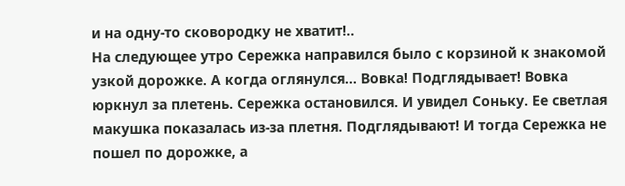и на одну-то сковородку не хватит!..
На следующее утро Сережка направился было с корзиной к знакомой узкой дорожке. А когда оглянулся… Вовка! Подглядывает! Вовка юркнул за плетень. Сережка остановился. И увидел Соньку. Ее светлая макушка показалась из-за плетня. Подглядывают! И тогда Сережка не пошел по дорожке, а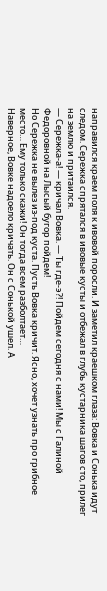направился краем поля к ивовой поросли. И заметил краешком глаза: Вовка и Сонька идут следом. Сережка спрятался в ивовые кусты и отбежал в глубь кустарника шагов сто, прилег на землю и притаился.
— Сережка-а! — кричал Вовка. — Ты где-э?! Пойдем сегодня с нами! Мы с Галиной Федоровной на Лысый бугор пойдем!
Но Сережка не вылез из-под куста. Пусть Вовка кричит. Ясно, хочет узнать про грибное место… Ему только скажи! Он тогда всем разболтает…
Наверное, Вовке надоело кричать. Он с Сонькой ушел. А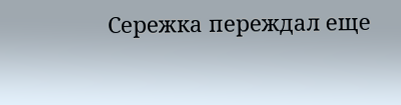Сережка переждал еще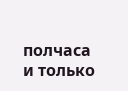полчаса и только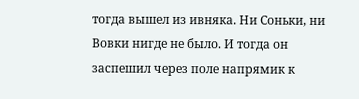тогда вышел из ивняка. Ни Соньки, ни Вовки нигде не было. И тогда он заспешил через поле напрямик к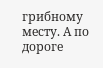грибному месту. А по дороге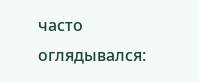часто оглядывался: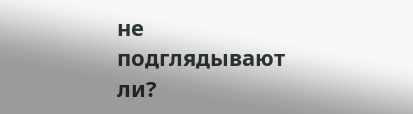не подглядывают ли?